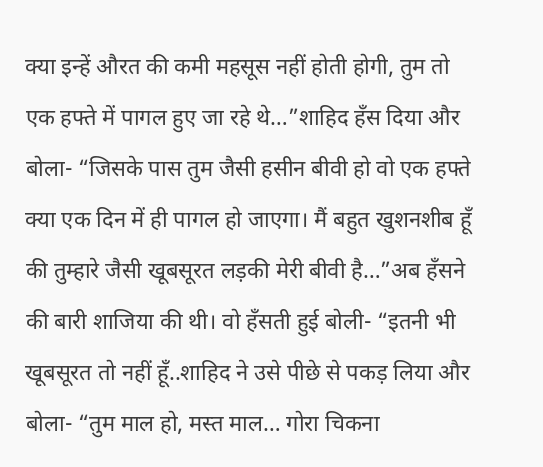क्या इन्हें औरत की कमी महसूस नहीं होती होगी, तुम तो एक हफ्ते में पागल हुए जा रहे थे…”शाहिद हँस दिया और बोला- “जिसके पास तुम जैसी हसीन बीवी हो वो एक हफ्ते क्या एक दिन में ही पागल हो जाएगा। मैं बहुत खुशनशीब हूँ की तुम्हारे जैसी खूबसूरत लड़की मेरी बीवी है…”अब हँसने की बारी शाजिया की थी। वो हँसती हुई बोली- “इतनी भी खूबसूरत तो नहीं हूँ..शाहिद ने उसे पीछे से पकड़ लिया और बोला- “तुम माल हो, मस्त माल… गोरा चिकना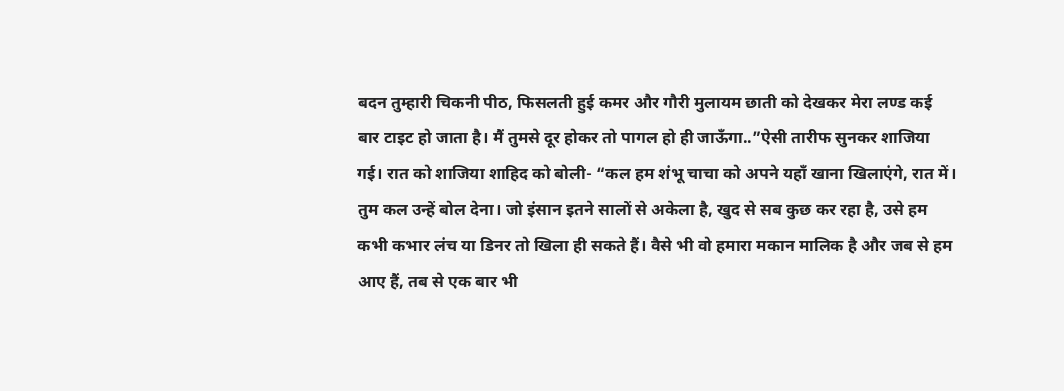बदन तुम्हारी चिकनी पीठ, फिसलती हुई कमर और गौरी मुलायम छाती को देखकर मेरा लण्ड कई बार टाइट हो जाता है। मैं तुमसे दूर होकर तो पागल हो ही जाऊँगा..”ऐसी तारीफ सुनकर शाजिया गई। रात को शाजिया शाहिद को बोली- “कल हम शंभू चाचा को अपने यहाँ खाना खिलाएंगे, रात में। तुम कल उन्हें बोल देना। जो इंसान इतने सालों से अकेला है, खुद से सब कुछ कर रहा है, उसे हम कभी कभार लंच या डिनर तो खिला ही सकते हैं। वैसे भी वो हमारा मकान मालिक है और जब से हम आए हैं, तब से एक बार भी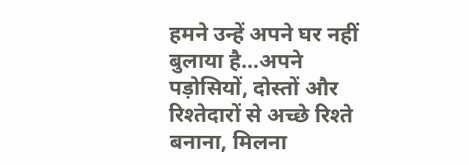हमने उन्हें अपने घर नहीं बुलाया है…अपने पड़ोसियों, दोस्तों और रिश्तेदारों से अच्छे रिश्ते बनाना, मिलना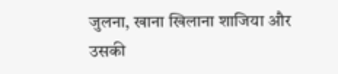जुलना, खाना खिलाना शाजिया और उसकी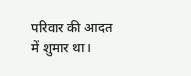परिवार की आदत में शुमार था।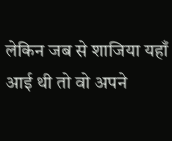लेकिन जब से शाजिया यहाँ आई थी तो वो अपने